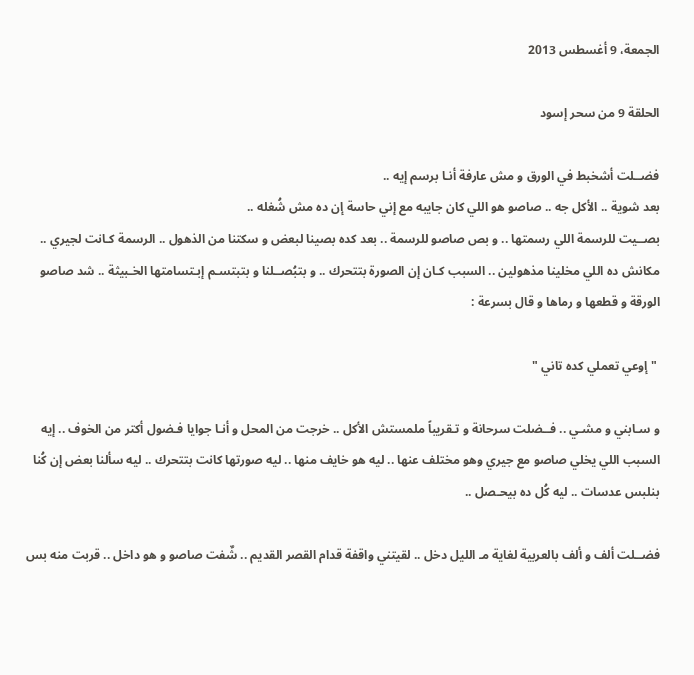الجمعة، 9 أغسطس 2013

الحلقة 9 من سحر إسود

فضــلت أشخبط في الورق و مش عارفة أنـا برسم إيه ..
بعد شوية .. الأكل جه .. صاصو هو اللي كان جايبه مع إني حاسة إن ده مش شُغله ..
بصــيت للرسمة اللي رسمتها .. و بص صاصو للرسمة .. بعد كده بصينا لبعض و سكتنا من الذهول .. الرسمة كـانت لجيري .. مكانش ده اللي مخلينا مذهولين .. السبب كـان إن الصورة بتتحرك .. و بتبُصــلنا و بتبتسـم إبـتسامتها الخـبيثة .. شد صاصو الورقة و قطعها و رماها و قال بسرعة :

 " إوعي تعملي كده تاني "

و سـابني و مشـي .. فــضلت سرحانة و تـقريباً ملمستش الأكل .. خرجت من المحل و أنـا جوايا فـضول أكتر من الخوف .. إيه السبب اللي يخلي صاصو مع جيري وهو مختلف عنها .. ليه هو خايف منها .. ليه صورتها كانت بتتحرك .. ليه سألنا بعض إن كُنا بنلبس عدسات .. ليه كُل ده بيحـصل ..

فضــلت ألف و ألف بالعربية لغاية مـ الليل دخل .. لقيتني واقفة قدام القصر القديم .. شٌفت صاصو و هو داخل .. قربت منه بس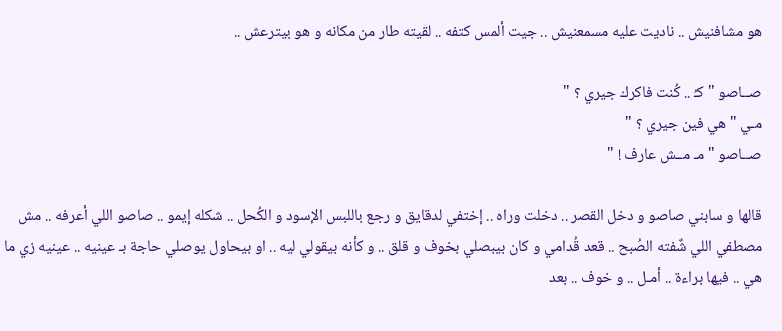هو مشافنيش .. ناديت عليه مسمعنيش .. جيت ألمس كتفه .. لقيته طار من مكانه و هو بيترعش ..

صــاصو " كـُ .. كُنت فاكرك جيري ؟ "
مـي " هي فين جيري ؟ "
صــاصو " مـ مــش عارف ! "

قالها و سابني صاصو و دخل القصر .. دخلت وراه .. إختفي لدقايق و رجع باللبس الإسود و الكُحل .. شكله إيمو .. صاصو اللي أعرفه .. مش مصطفي اللي شٌفته الصُبح .. قعد قُدامي و كان بيبصلي بخوف و قلق .. و كأنه بيقولي ليه .. او بيحاول يوصلي حاجة بـ عينيه .. عينيه زي ما هي .. فيها براءة .. أمـل .. و خوف .. بعد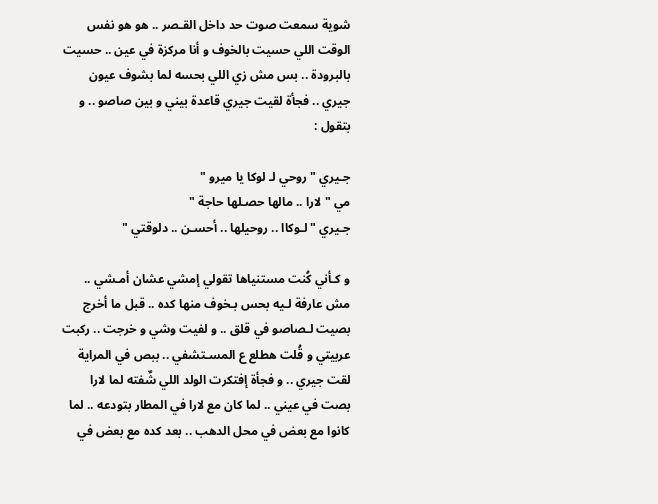شوية سمعت صوت حد داخل القـصر .. هو هو نفس الوقت اللي حسيت بالخوف و أنا مركزة في عين .. حسيت بالبرودة .. بس مش زي اللي بحسه لما بشوف عيون جيري .. فجأة لقيت جيري قاعدة بيني و بين صاصو .. و بتقول :

جـيري " روحي لـ لوكا يا ميرو "
مي " لارا .. مالها حصـلها حاجة "
جـيري " لـوكاا .. روحيلها .. أحسـن .. دلوقتي "

و كـأني كُنت مستنياها تقولي إمشي عشان أمـشي .. مش عارفة لـيه بحس بـخوف منها كده .. قبل ما أخرج بصيت لـصاصو في قلق .. و لفيت وشي و خرجت .. ركبت عربيتي و قُلت هطلع ع المسـتشفي .. ببص في المراية لقت جيري .. و فجأة إفتكرت الولد اللي شٌفته لما لارا بصت في عيني .. لما كان مع لارا في المطار بتودعه .. لما كانوا مع بعض في محل الدهب .. بعد كده مع بعض في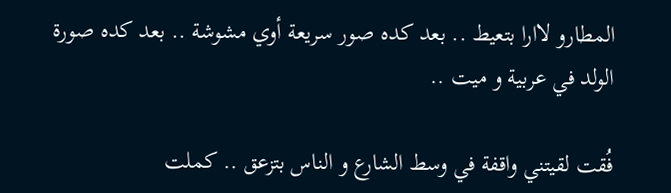المطارو لاارا بتعيط .. بعد كده صور سريعة أوي مشوشة .. بعد كده صورة الولد في عربية و ميت ..

فُقت لقيتني واقفة في وسط الشارع و الناس بتزعق .. كملت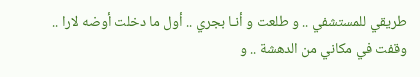طريقي للمستشفي .. و طلعت و أنـا بجري .. أول ما دخلت أوضه لارا .. وقفت في مكاني من الدهشة .. و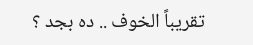تقريباً الخوف .. ده بجد ؟